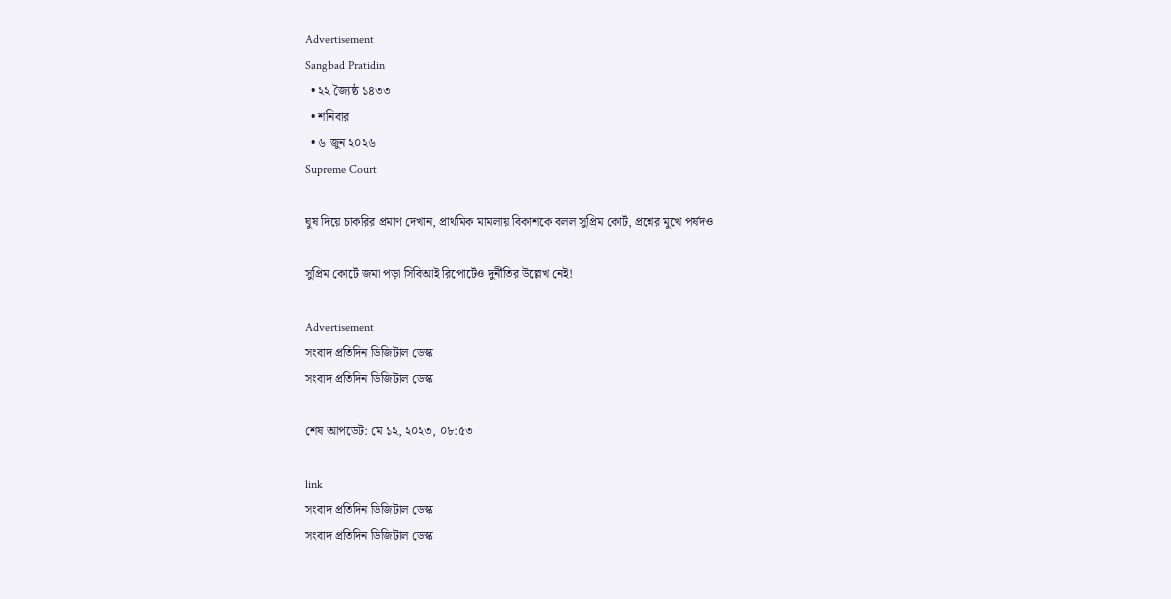Advertisement
Sangbad Pratidin
  • ২২ জ্যৈষ্ঠ ১৪৩৩
  • শনিবার
  • ৬ জুন ২০২৬
Supreme Court

ঘুষ দিয়ে চাকরির প্রমাণ দেখান, প্রাথমিক মামলায় বিকাশকে বলল সুপ্রিম কোর্ট, প্রশ্নের মুখে পর্ষদও

সুপ্রিম কোর্টে জমা পড়া সিবিআই রিপোর্টেও দুর্নীতির উল্লেখ নেই!

Advertisement
সংবাদ প্রতিদিন ডিজিটাল ডেস্ক
সংবাদ প্রতিদিন ডিজিটাল ডেস্ক

শেষ আপডেট: মে ১২, ২০২৩, ০৮:৫৩

link
সংবাদ প্রতিদিন ডিজিটাল ডেস্ক
সংবাদ প্রতিদিন ডিজিটাল ডেস্ক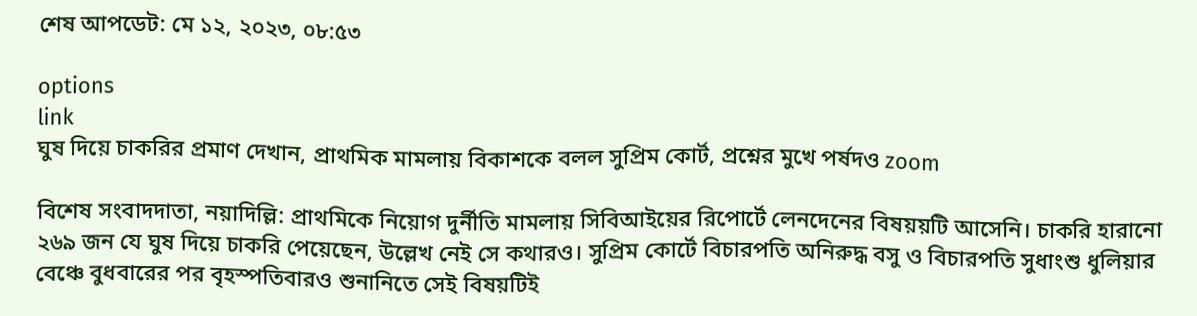শেষ আপডেট: মে ১২, ২০২৩, ০৮:৫৩

options
link
ঘুষ দিয়ে চাকরির প্রমাণ দেখান, প্রাথমিক মামলায় বিকাশকে বলল সুপ্রিম কোর্ট, প্রশ্নের মুখে পর্ষদও zoom

বিশেষ সংবাদদাতা, নয়াদিল্লি: প্রাথমিকে নিয়োগ দুর্নীতি মামলায় সিবিআইয়ের রিপোর্টে লেনদেনের বিষয়য়টি আসেনি। চাকরি হারানো ২৬৯ জন যে ঘুষ দিয়ে চাকরি পেয়েছেন, উল্লেখ নেই সে কথারও। সুপ্রিম কোর্টে বিচারপতি অনিরুদ্ধ বসু ও বিচারপতি সুধাংশু ধুলিয়ার বেঞ্চে বুধবারের পর বৃহস্পতিবারও শুনানিতে সেই বিষয়টিই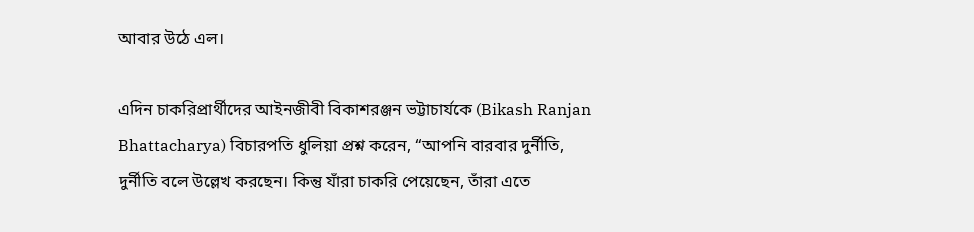আবার উঠে এল।

এদিন চাকরিপ্রার্থীদের আইনজীবী বিকাশরঞ্জন ভট্টাচার্যকে (Bikash Ranjan Bhattacharya) বিচারপতি ধুলিয়া প্রশ্ন করেন, “আপনি বারবার দুর্নীতি, দুর্নীতি বলে উল্লেখ করছেন। কিন্তু যাঁরা চাকরি পেয়েছেন, তাঁরা এতে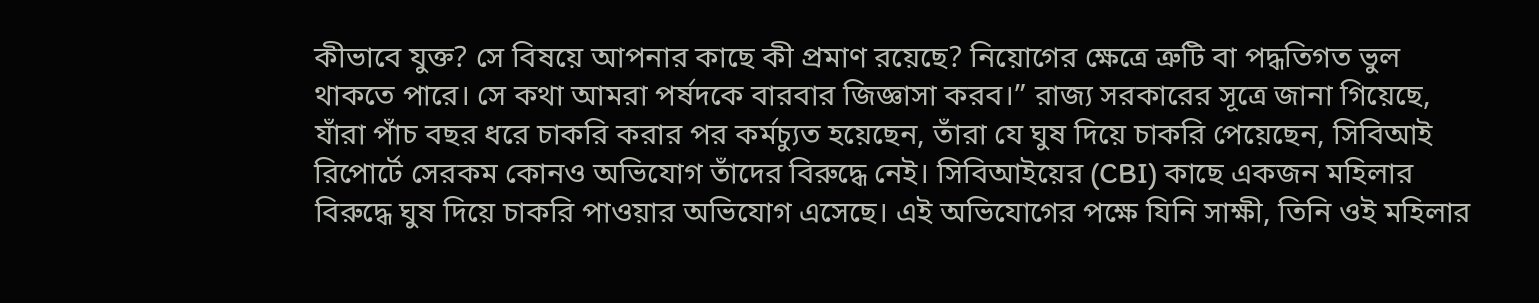কীভাবে যুক্ত? সে বিষয়ে আপনার কাছে কী প্রমাণ রয়েছে? নিয়োগের ক্ষেত্রে ত্রুটি বা পদ্ধতিগত ভুল থাকতে পারে। সে কথা আমরা পর্ষদকে বারবার জিজ্ঞাসা করব।” রাজ্য সরকারের সূত্রে জানা গিয়েছে, যাঁরা পাঁচ বছর ধরে চাকরি করার পর কর্মচ্যুত হয়েছেন, তাঁরা যে ঘুষ দিয়ে চাকরি পেয়েছেন, সিবিআই রিপোর্টে সেরকম কোনও অভিযোগ তাঁদের বিরুদ্ধে নেই। সিবিআইয়ের (CBI) কাছে একজন মহিলার বিরুদ্ধে ঘুষ দিয়ে চাকরি পাওয়ার অভিযোগ এসেছে। এই অভিযোগের পক্ষে যিনি সাক্ষী, তিনি ওই মহিলার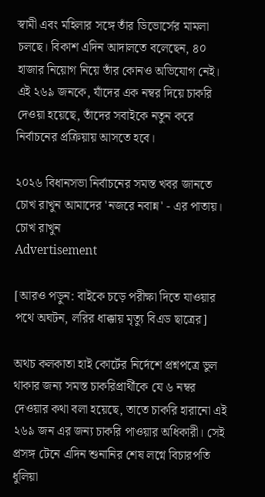স্বামী এবং মহিলার সঙ্গে তাঁর ডিভোর্সের মামলা চলছে। বিকাশ এদিন আদালতে বলেছেন, ৪০ হাজার নিয়োগ নিয়ে তাঁর কোনও অভিযোগ নেই। এই ২৬৯ জনকে, যাঁদের এক নম্বর দিয়ে চাকরি দেওয়া হয়েছে, তাঁদের সবাইকে নতুন করে নির্বাচনের প্রক্রিয়ায় আসতে হবে।

২০২৬ বিধানসভা নির্বাচনের সমস্ত খবর জানতে চোখ রাখুন আমাদের 'নজরে নবান্ন' - এর পাতায়।
চোখ রাখুন
Advertisement

[আরও পড়ুন: বাইকে চড়ে পরীক্ষা দিতে যাওয়ার পথে অঘটন, লরির ধাক্কায় মৃত্যু বিএড ছাত্রের]

অথচ কলকাতা হাই কোর্টের নির্দেশে প্রশ্নপত্রে ভুল থাকার জন্য সমস্ত চাকরিপ্রার্থীকে যে ৬ নম্বর দেওয়ার কথা বলা হয়েছে, তাতে চাকরি হারানো এই ২৬৯ জন এর জন্য চাকরি পাওয়ার অধিকারী। সেই প্রসঙ্গ টেনে এদিন শুনানির শেষ লগ্নে বিচারপতি ধুলিয়া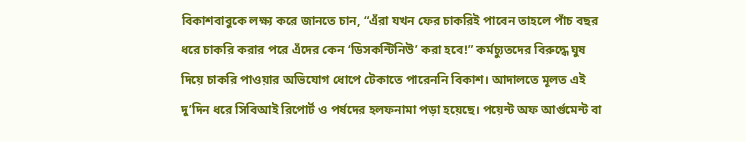বিকাশবাবুকে লক্ষ্য করে জানতে চান, “এঁরা যখন ফের চাকরিই পাবেন তাহলে পাঁচ বছর ধরে চাকরি করার পরে এঁদের কেন ‘ডিসকন্টিনিউ’ করা হবে!” কর্মচ্যুতদের বিরুদ্ধে ঘুষ দিয়ে চাকরি পাওয়ার অভিযোগ ধোপে টেকাতে পারেননি বিকাশ। আদালতে মূলত এই দু’দিন ধরে সিবিআই রিপোর্ট ও পর্ষদের হলফনামা পড়া হয়েছে। পয়েন্ট অফ আর্গুমেন্ট বা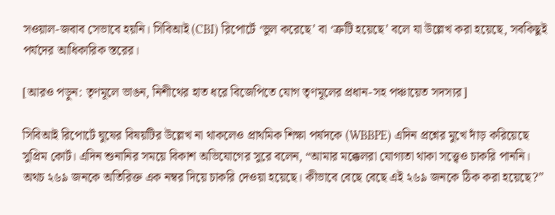সওয়াল-জবাব সেভাবে হয়নি। সিবিআই (CBI) রিপোর্টে ‘ভুল করেছে’ বা ‘ত্রুটি হয়েছে’ বলে যা উল্লেখ করা হয়েছে, সবকিছুই পর্যদের আধিকারিক স্তরের।

[আরও পড়ুন: তৃণমূলে ভাঙন, নিশীথের হাত ধরে বিজেপিতে যোগ তৃণমূলের প্রধান-সহ পঞ্চায়েত সদস্যর]

সিবিআই রিপোর্টে ঘুষের বিষয়টির উল্লেখ না থাকলেও প্রাথমিক শিক্ষা পর্ষদকে (WBBPE) এদিন প্রশ্নের মুখে দাঁড় করিয়েছে সুপ্রিম কোর্ট। এদিন শুনানির সময়ে বিকাশ অভিযোগের সুরে বলেন, “আমার মক্কেলরা যোগ্যতা থাকা সত্ত্বেও চাকরি পাননি। অথচ ২৬৯ জনকে অতিরিক্ত এক নম্বর দিয়ে চাকরি দেওয়া হয়েছে। কীভাবে বেছে বেছে এই ২৬৯ জনকে ঠিক করা হয়েছে?”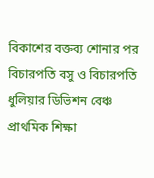বিকাশের বক্তব্য শোনার পর বিচারপতি বসু ও বিচারপতি ধুলিয়ার ডিভিশন বেঞ্চ প্রাথমিক শিক্ষা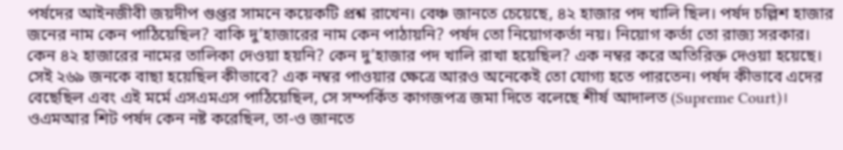পর্ষদের আইনজীবী জয়দীপ গুপ্তর সামনে কয়েকটি প্রশ্ন রাখেন। বেঞ্চ জানতে চেয়েছে, ৪২ হাজার পদ খালি ছিল। পর্ষদ চল্লিশ হাজার জনের নাম কেন পাঠিয়েছিল? বাকি দু’হাজারের নাম কেন পাঠায়নি? পর্ষদ তো নিয়োগকর্তা নয়। নিয়োগ কর্তা তো রাজ্য সরকার। কেন ৪২ হাজারের নামের তালিকা দেওয়া হয়নি? কেন দু’হাজার পদ খালি রাখা হয়েছিল? এক নম্বর করে অতিরিক্ত দেওয়া হয়েছে। সেই ২৬৯ জনকে বাছা হয়েছিল কীভাবে? এক নম্বর পাওয়ার ক্ষেত্রে আরও অনেকেই তো যোগ্য হতে পারতেন। পর্ষদ কীভাবে এদের বেছেছিল এবং এই মর্মে এসএমএস পাঠিয়েছিল, সে সম্পর্কিত কাগজপত্র জমা দিতে বলেছে শীর্ষ আদালত (Supreme Court)। ওএমআর শিট পর্ষদ কেন নষ্ট করেছিল, তা-ও জানতে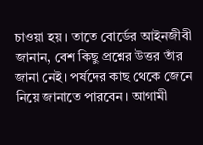চাওয়া হয়। তাতে বোর্ডের আইনজীবী জানান, বেশ কিছু প্রশ্নের উত্তর তাঁর জানা নেই। পর্ষদের কাছ থেকে জেনে নিয়ে জানাতে পারবেন। আগামী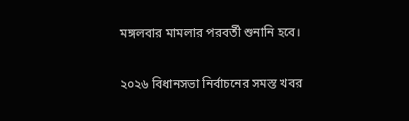মঙ্গলবার মামলার পরবর্তী শুনানি হবে।

২০২৬ বিধানসভা নির্বাচনের সমস্ত খবর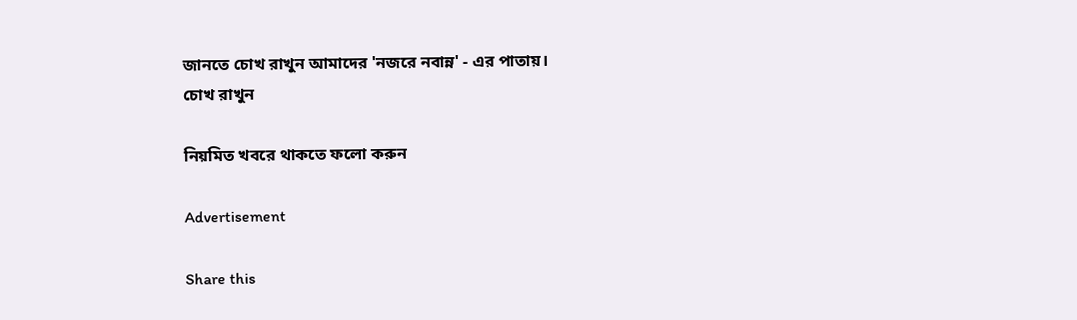জানতে চোখ রাখুন আমাদের 'নজরে নবান্ন' - এর পাতায়।
চোখ রাখুন

নিয়মিত খবরে থাকতে ফলো করুন

Advertisement

Share this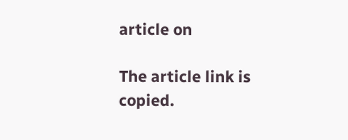article on

The article link is copied.